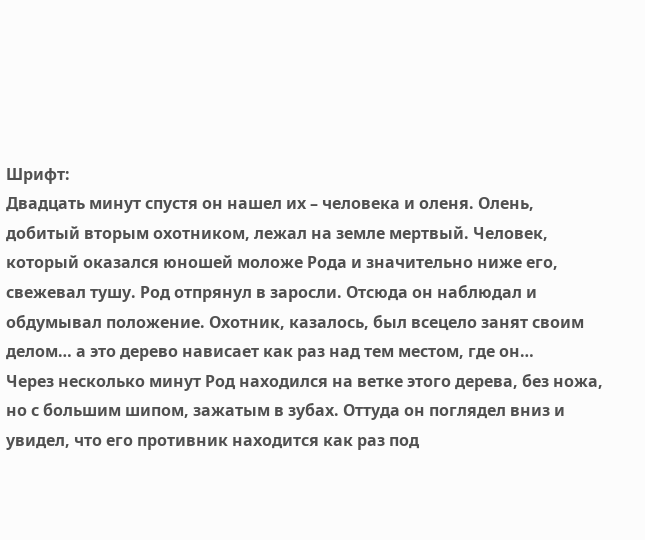Шрифт:
Двадцать минут спустя он нашел их – человека и оленя. Олень, добитый вторым охотником, лежал на земле мертвый. Человек, который оказался юношей моложе Рода и значительно ниже его, свежевал тушу. Род отпрянул в заросли. Отсюда он наблюдал и обдумывал положение. Охотник, казалось, был всецело занят своим делом… а это дерево нависает как раз над тем местом, где он…
Через несколько минут Род находился на ветке этого дерева, без ножа, но с большим шипом, зажатым в зубах. Оттуда он поглядел вниз и увидел, что его противник находится как раз под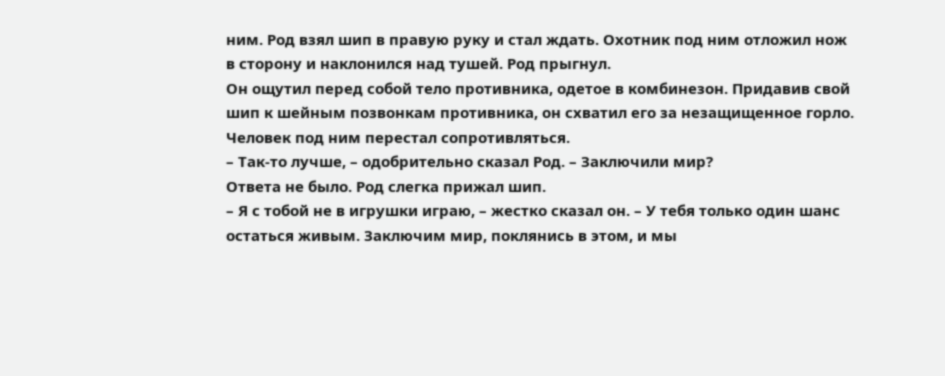ним. Род взял шип в правую руку и стал ждать. Охотник под ним отложил нож в сторону и наклонился над тушей. Род прыгнул.
Он ощутил перед собой тело противника, одетое в комбинезон. Придавив свой шип к шейным позвонкам противника, он схватил его за незащищенное горло. Человек под ним перестал сопротивляться.
– Так-то лучше, – одобрительно сказал Род. – Заключили мир?
Ответа не было. Род слегка прижал шип.
– Я с тобой не в игрушки играю, – жестко сказал он. – У тебя только один шанс остаться живым. Заключим мир, поклянись в этом, и мы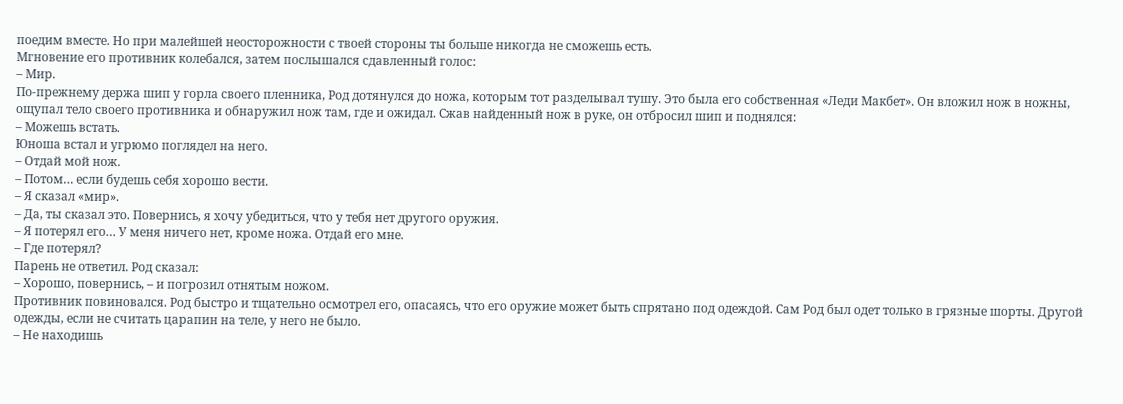поедим вместе. Но при малейшей неосторожности с твоей стороны ты больше никогда не сможешь есть.
Мгновение его противник колебался, затем послышался сдавленный голос:
– Мир.
По-прежнему держа шип у горла своего пленника, Род дотянулся до ножа, которым тот разделывал тушу. Это была его собственная «Леди Макбет». Он вложил нож в ножны, ощупал тело своего противника и обнаружил нож там, где и ожидал. Сжав найденный нож в руке, он отбросил шип и поднялся:
– Можешь встать.
Юноша встал и угрюмо поглядел на него.
– Отдай мой нож.
– Потом… если будешь себя хорошо вести.
– Я сказал «мир».
– Да, ты сказал это. Повернись, я хочу убедиться, что у тебя нет другого оружия.
– Я потерял его… У меня ничего нет, кроме ножа. Отдай его мне.
– Где потерял?
Парень не ответил. Род сказал:
– Хорошо, повернись, – и погрозил отнятым ножом.
Противник повиновался. Род быстро и тщательно осмотрел его, опасаясь, что его оружие может быть спрятано под одеждой. Сам Род был одет только в грязные шорты. Другой одежды, если не считать царапин на теле, у него не было.
– Не находишь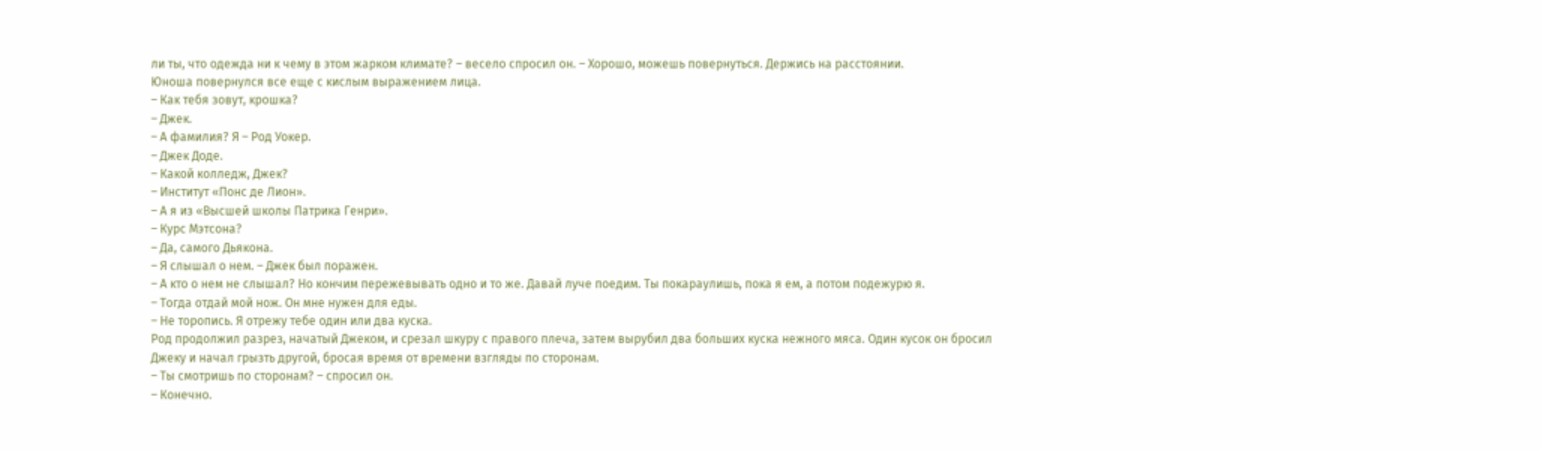ли ты, что одежда ни к чему в этом жарком климате? – весело спросил он. – Хорошо, можешь повернуться. Держись на расстоянии.
Юноша повернулся все еще с кислым выражением лица.
– Как тебя зовут, крошка?
– Джек.
– А фамилия? Я – Род Уокер.
– Джек Доде.
– Какой колледж, Джек?
– Институт «Понс де Лион».
– А я из «Высшей школы Патрика Генри».
– Курс Мэтсона?
– Да, самого Дьякона.
– Я слышал о нем. – Джек был поражен.
– А кто о нем не слышал? Но кончим пережевывать одно и то же. Давай луче поедим. Ты покараулишь, пока я ем, а потом подежурю я.
– Тогда отдай мой нож. Он мне нужен для еды.
– Не торопись. Я отрежу тебе один или два куска.
Род продолжил разрез, начатый Джеком, и срезал шкуру с правого плеча, затем вырубил два больших куска нежного мяса. Один кусок он бросил Джеку и начал грызть другой, бросая время от времени взгляды по сторонам.
– Ты смотришь по сторонам? – спросил он.
– Конечно.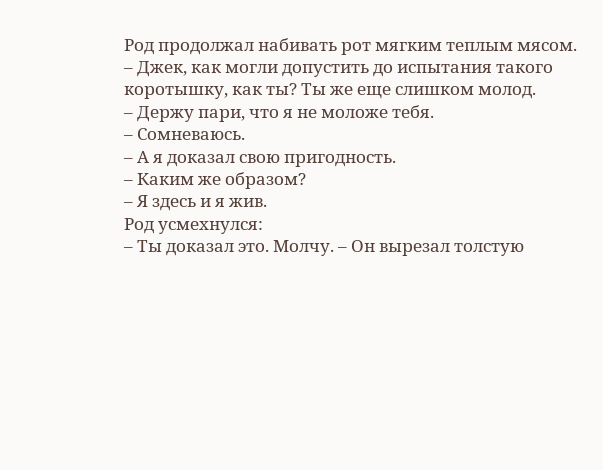Род продолжал набивать рот мягким теплым мясом.
– Джек, как могли допустить до испытания такого коротышку, как ты? Ты же еще слишком молод.
– Держу пари, что я не моложе тебя.
– Сомневаюсь.
– А я доказал свою пригодность.
– Каким же образом?
– Я здесь и я жив.
Род усмехнулся:
– Ты доказал это. Молчу. – Он вырезал толстую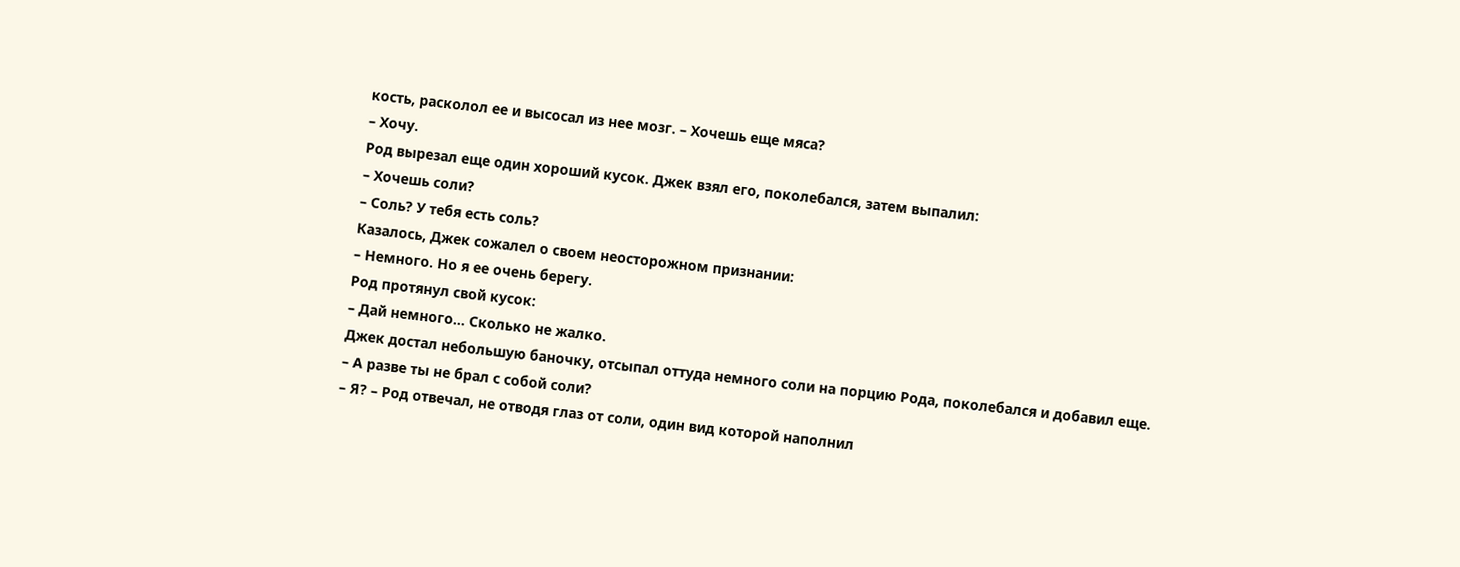кость, расколол ее и высосал из нее мозг. – Хочешь еще мяса?
– Хочу.
Род вырезал еще один хороший кусок. Джек взял его, поколебался, затем выпалил:
– Хочешь соли?
– Соль? У тебя есть соль?
Казалось, Джек сожалел о своем неосторожном признании:
– Немного. Но я ее очень берегу.
Род протянул свой кусок:
– Дай немного… Сколько не жалко.
Джек достал небольшую баночку, отсыпал оттуда немного соли на порцию Рода, поколебался и добавил еще.
– А разве ты не брал с собой соли?
– Я? – Род отвечал, не отводя глаз от соли, один вид которой наполнил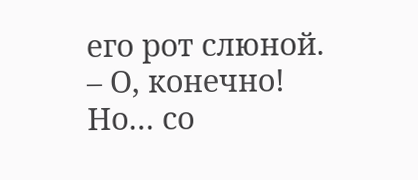его рот слюной. – О, конечно! Но… со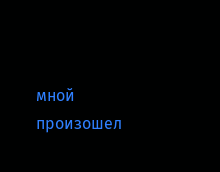мной произошел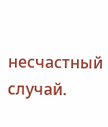несчастный случай.